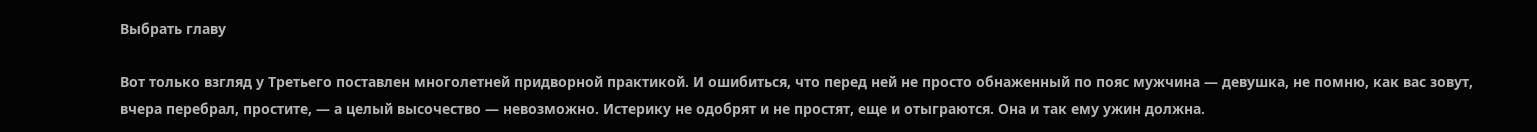Выбрать главу

Вот только взгляд у Третьего поставлен многолетней придворной практикой. И ошибиться, что перед ней не просто обнаженный по пояс мужчина — девушка, не помню, как вас зовут, вчера перебрал, простите, — а целый высочество — невозможно. Истерику не одобрят и не простят, еще и отыграются. Она и так ему ужин должна.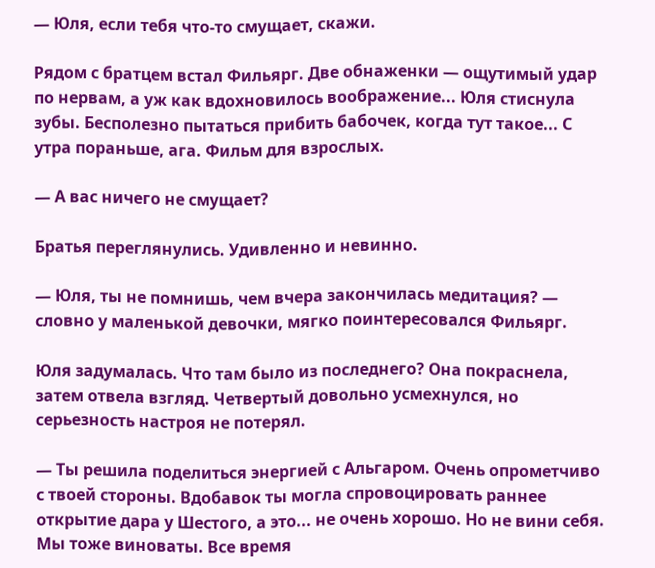— Юля, если тебя что-то смущает, скажи.

Рядом с братцем встал Фильярг. Две обнаженки — ощутимый удар по нервам, а уж как вдохновилось воображение... Юля стиснула зубы. Бесполезно пытаться прибить бабочек, когда тут такое... С утра пораньше, ага. Фильм для взрослых.

— А вас ничего не смущает?

Братья переглянулись. Удивленно и невинно.

— Юля, ты не помнишь, чем вчера закончилась медитация? — словно у маленькой девочки, мягко поинтересовался Фильярг.

Юля задумалась. Что там было из последнего? Она покраснела, затем отвела взгляд. Четвертый довольно усмехнулся, но серьезность настроя не потерял.

— Ты решила поделиться энергией с Альгаром. Очень опрометчиво с твоей стороны. Вдобавок ты могла спровоцировать раннее открытие дара у Шестого, а это... не очень хорошо. Но не вини себя. Мы тоже виноваты. Все время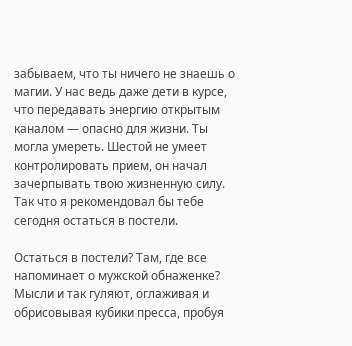забываем, что ты ничего не знаешь о магии. У нас ведь даже дети в курсе, что передавать энергию открытым каналом — опасно для жизни. Ты могла умереть. Шестой не умеет контролировать прием, он начал зачерпывать твою жизненную силу. Так что я рекомендовал бы тебе сегодня остаться в постели.

Остаться в постели? Там, где все напоминает о мужской обнаженке? Мысли и так гуляют, оглаживая и обрисовывая кубики пресса, пробуя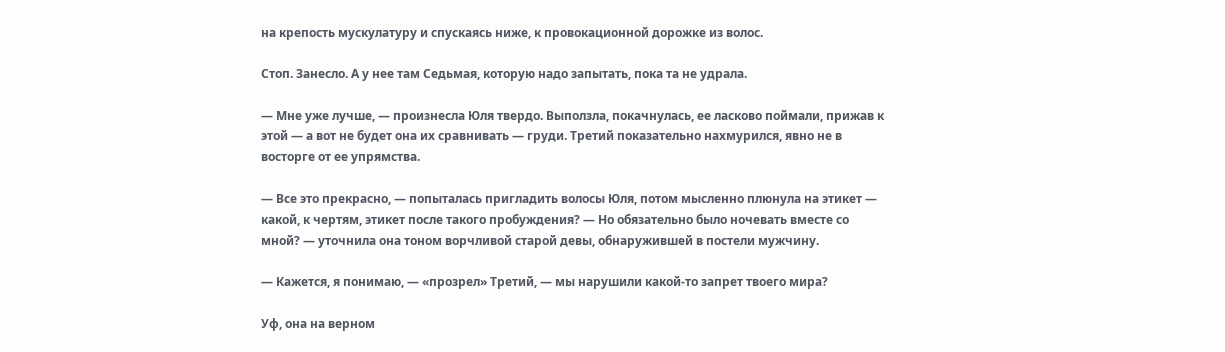на крепость мускулатуру и спускаясь ниже, к провокационной дорожке из волос.

Стоп. Занесло. А у нее там Седьмая, которую надо запытать, пока та не удрала.

— Мне уже лучше, — произнесла Юля твердо. Выползла, покачнулась, ее ласково поймали, прижав к этой — а вот не будет она их сравнивать — груди. Третий показательно нахмурился, явно не в восторге от ее упрямства.

— Все это прекрасно, — попыталась пригладить волосы Юля, потом мысленно плюнула на этикет — какой, к чертям, этикет после такого пробуждения? — Но обязательно было ночевать вместе со мной? — уточнила она тоном ворчливой старой девы, обнаружившей в постели мужчину.

— Кажется, я понимаю, — «прозрел» Третий, — мы нарушили какой-то запрет твоего мира?

Уф, она на верном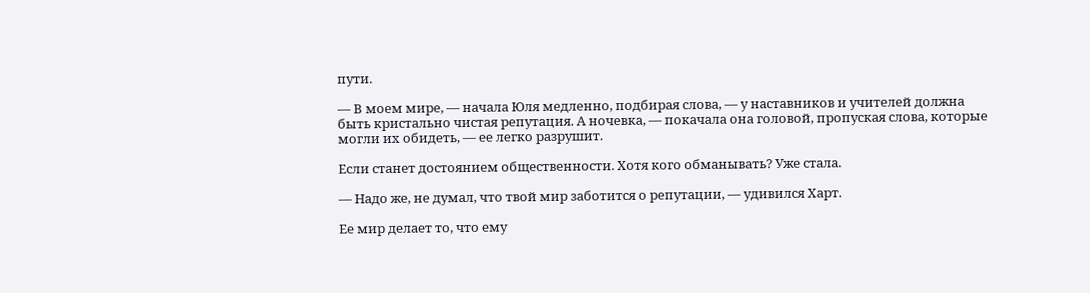пути.

— В моем мире, — начала Юля медленно, подбирая слова, — у наставников и учителей должна быть кристально чистая репутация. А ночевка, — покачала она головой, пропуская слова, которые могли их обидеть, — ее легко разрушит.

Если станет достоянием общественности. Хотя кого обманывать? Уже стала.

— Надо же, не думал, что твой мир заботится о репутации, — удивился Харт.

Ее мир делает то, что ему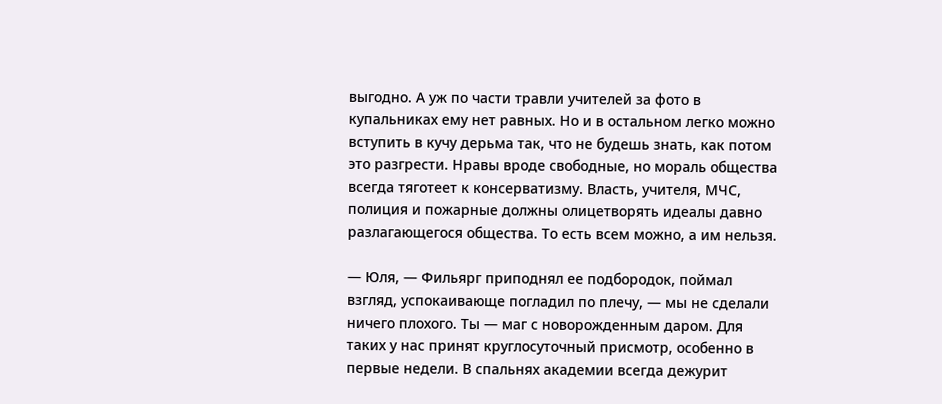выгодно. А уж по части травли учителей за фото в купальниках ему нет равных. Но и в остальном легко можно вступить в кучу дерьма так, что не будешь знать, как потом это разгрести. Нравы вроде свободные, но мораль общества всегда тяготеет к консерватизму. Власть, учителя, МЧС, полиция и пожарные должны олицетворять идеалы давно разлагающегося общества. То есть всем можно, а им нельзя.

— Юля, — Фильярг приподнял ее подбородок, поймал взгляд, успокаивающе погладил по плечу, — мы не сделали ничего плохого. Ты — маг с новорожденным даром. Для таких у нас принят круглосуточный присмотр, особенно в первые недели. В спальнях академии всегда дежурит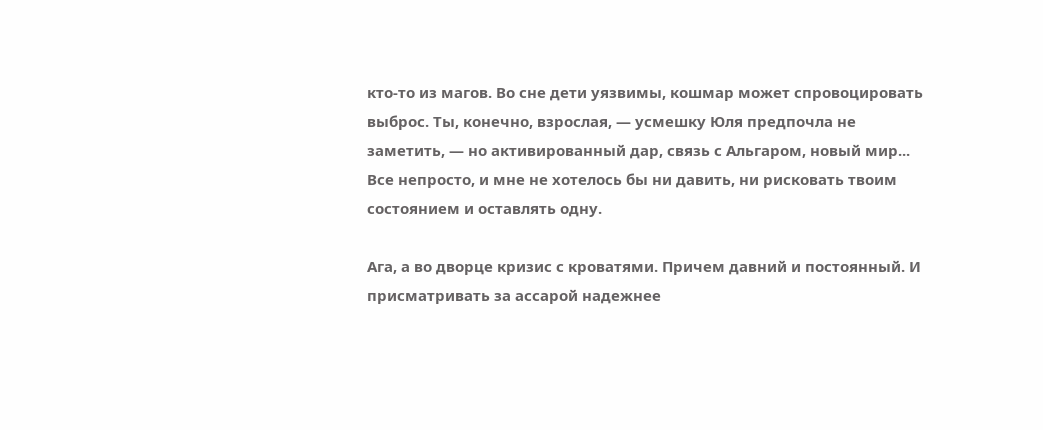кто-то из магов. Во сне дети уязвимы, кошмар может спровоцировать выброс. Ты, конечно, взрослая, — усмешку Юля предпочла не заметить, — но активированный дар, связь с Альгаром, новый мир... Все непросто, и мне не хотелось бы ни давить, ни рисковать твоим состоянием и оставлять одну.

Ага, а во дворце кризис с кроватями. Причем давний и постоянный. И присматривать за ассарой надежнее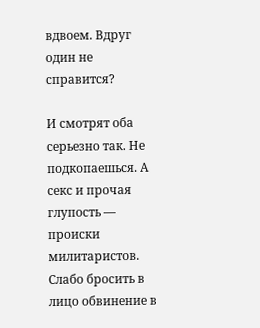вдвоем. Вдруг один не справится?

И смотрят оба серьезно так. Не подкопаешься. А секс и прочая глупость — происки милитаристов. Слабо бросить в лицо обвинение в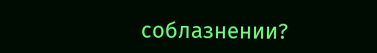соблазнении?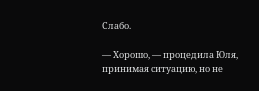Слабо.

— Хорошо, — процедила Юля, принимая ситуацию, но не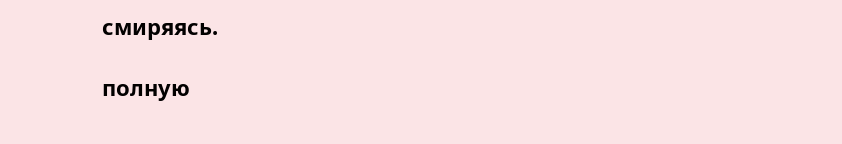смиряясь.

полную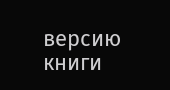версию книги